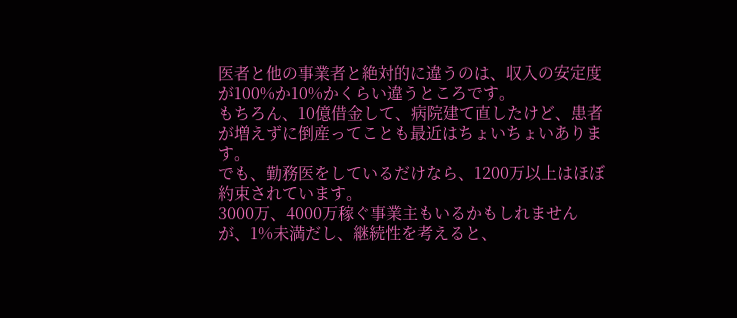医者と他の事業者と絶対的に違うのは、収入の安定度が100%か10%かくらい違うところです。
もちろん、10億借金して、病院建て直したけど、患者が増えずに倒産ってことも最近はちょいちょいあります。
でも、勤務医をしているだけなら、1200万以上はほぼ約束されています。
3000万、4000万稼ぐ事業主もいるかもしれませんが、1%未満だし、継続性を考えると、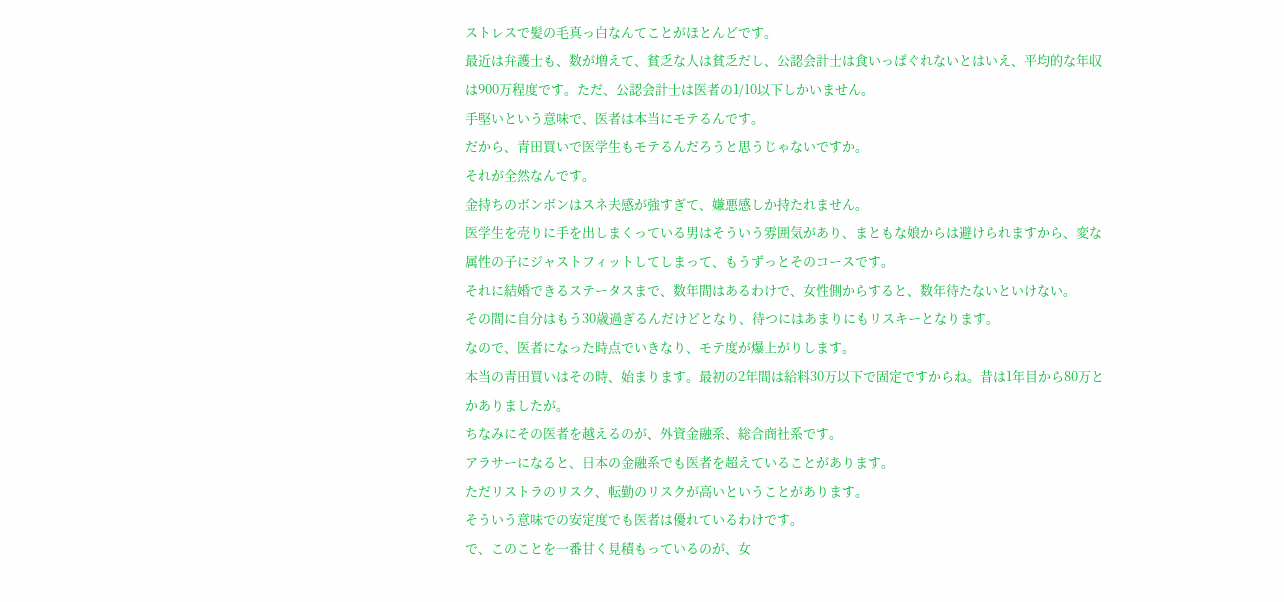ストレスで髪の毛真っ白なんてことがほとんどです。
最近は弁護士も、数が増えて、貧乏な人は貧乏だし、公認会計士は食いっぱぐれないとはいえ、平均的な年収は900万程度です。ただ、公認会計士は医者の1/10以下しかいません。
手堅いという意味で、医者は本当にモテるんです。
だから、青田買いで医学生もモテるんだろうと思うじゃないですか。
それが全然なんです。
金持ちのボンボンはスネ夫感が強すぎて、嫌悪感しか持たれません。
医学生を売りに手を出しまくっている男はそういう雰囲気があり、まともな娘からは避けられますから、変な属性の子にジャストフィットしてしまって、もうずっとそのコースです。
それに結婚できるステータスまで、数年間はあるわけで、女性側からすると、数年待たないといけない。
その間に自分はもう30歳過ぎるんだけどとなり、待つにはあまりにもリスキーとなります。
なので、医者になった時点でいきなり、モテ度が爆上がりします。
本当の青田買いはその時、始まります。最初の2年間は給料30万以下で固定ですからね。昔は1年目から80万とかありましたが。
ちなみにその医者を越えるのが、外資金融系、総合商社系です。
アラサーになると、日本の金融系でも医者を超えていることがあります。
ただリストラのリスク、転勤のリスクが高いということがあります。
そういう意味での安定度でも医者は優れているわけです。
で、このことを一番甘く見積もっているのが、女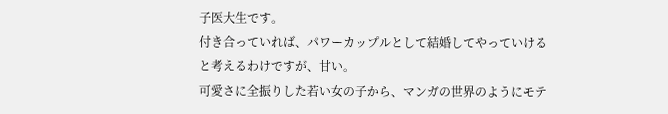子医大生です。
付き合っていれば、パワーカップルとして結婚してやっていけると考えるわけですが、甘い。
可愛さに全振りした若い女の子から、マンガの世界のようにモテ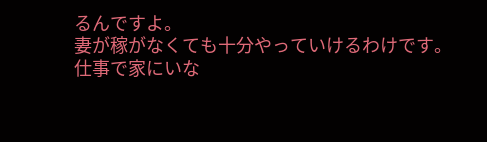るんですよ。
妻が稼がなくても十分やっていけるわけです。
仕事で家にいな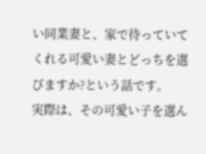い同業妻と、家で待っていてくれる可愛い妻とどっちを選びますか?という話です。
実際は、その可愛い子を選ん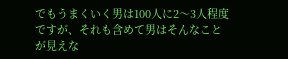でもうまくいく男は100人に2〜3人程度ですが、それも含めて男はそんなことが見えな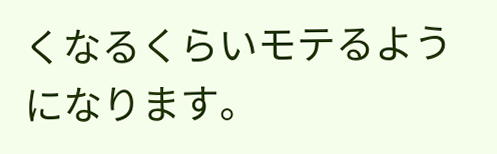くなるくらいモテるようになります。